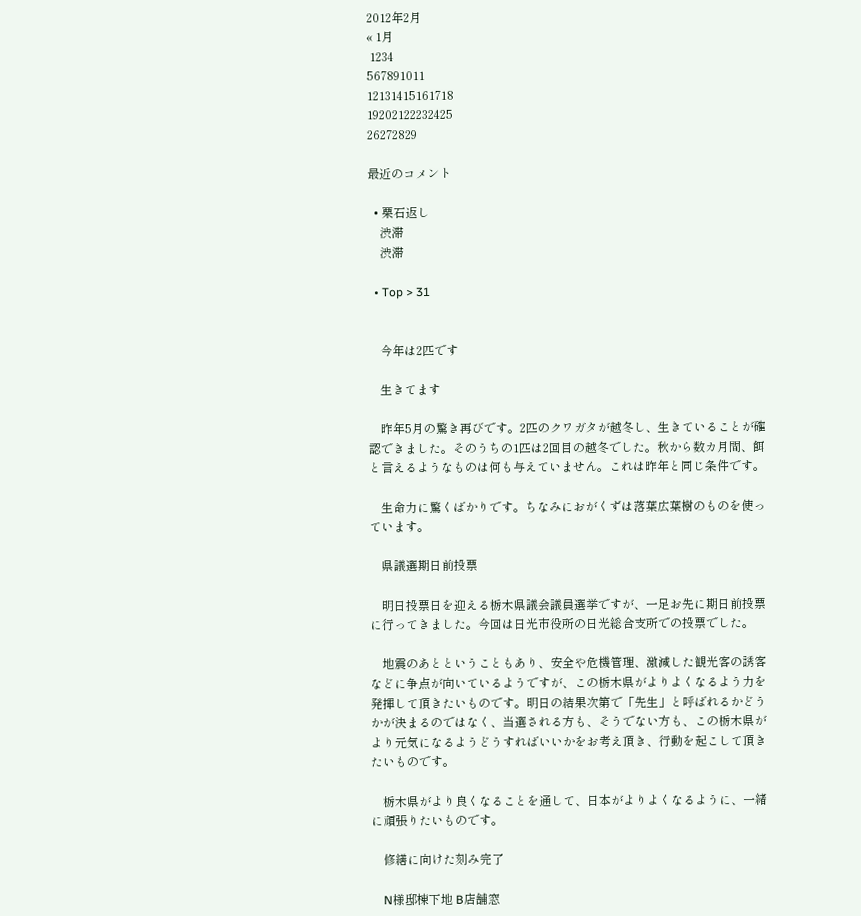2012年2月
« 1月
 1234
567891011
12131415161718
19202122232425
26272829

最近のコメント

  • 栗石返し
    渋滞
    渋滞

  • Top > 31


    今年は2匹です

    生きてます

    昨年5月の驚き再びです。2匹のクワガタが越冬し、生きていることが確認できました。そのうちの1匹は2回目の越冬でした。秋から数カ月間、餌と言えるようなものは何も与えていません。これは昨年と同じ条件です。

    生命力に驚くばかりです。ちなみにおがくずは落葉広葉樹のものを使っています。

    県議選期日前投票

    明日投票日を迎える栃木県議会議員選挙ですが、一足お先に期日前投票に行ってきました。今回は日光市役所の日光総合支所での投票でした。

    地震のあとということもあり、安全や危機管理、激減した観光客の誘客などに争点が向いているようですが、この栃木県がよりよくなるよう力を発揮して頂きたいものです。明日の結果次第で「先生」と呼ばれるかどうかが決まるのではなく、当選される方も、そうでない方も、この栃木県がより元気になるようどうすればいいかをお考え頂き、行動を起こして頂きたいものです。

    栃木県がより良くなることを通して、日本がよりよくなるように、一緒に頑張りたいものです。

    修繕に向けた刻み完了

    N様邸棟下地 B店舗窓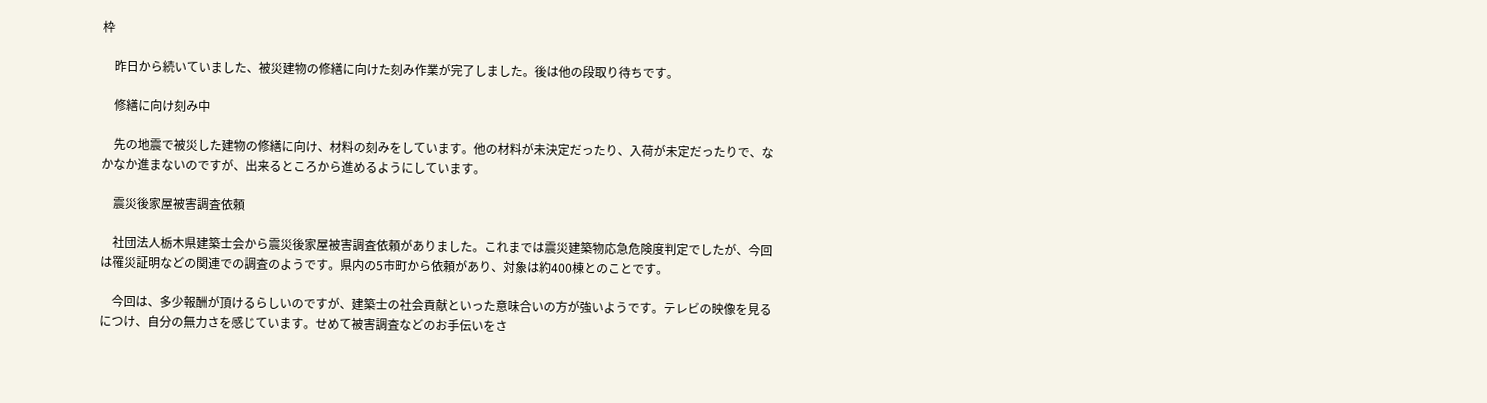枠

    昨日から続いていました、被災建物の修繕に向けた刻み作業が完了しました。後は他の段取り待ちです。

    修繕に向け刻み中

    先の地震で被災した建物の修繕に向け、材料の刻みをしています。他の材料が未決定だったり、入荷が未定だったりで、なかなか進まないのですが、出来るところから進めるようにしています。

    震災後家屋被害調査依頼

    社団法人栃木県建築士会から震災後家屋被害調査依頼がありました。これまでは震災建築物応急危険度判定でしたが、今回は罹災証明などの関連での調査のようです。県内の5市町から依頼があり、対象は約400棟とのことです。

    今回は、多少報酬が頂けるらしいのですが、建築士の社会貢献といった意味合いの方が強いようです。テレビの映像を見るにつけ、自分の無力さを感じています。せめて被害調査などのお手伝いをさ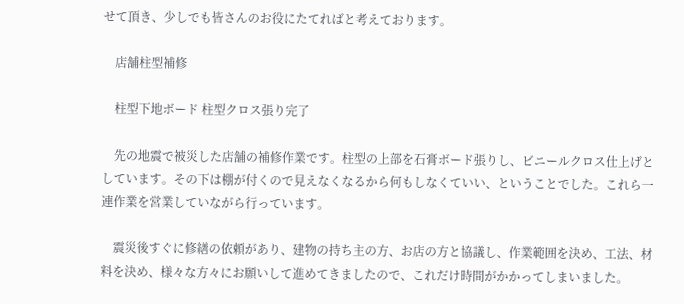せて頂き、少しでも皆さんのお役にたてればと考えております。

    店舗柱型補修

    柱型下地ボード 柱型クロス張り完了

    先の地震で被災した店舗の補修作業です。柱型の上部を石膏ボード張りし、ビニールクロス仕上げとしています。その下は棚が付くので見えなくなるから何もしなくていい、ということでした。これら一連作業を営業していながら行っています。

    震災後すぐに修繕の依頼があり、建物の持ち主の方、お店の方と協議し、作業範囲を決め、工法、材料を決め、様々な方々にお願いして進めてきましたので、これだけ時間がかかってしまいました。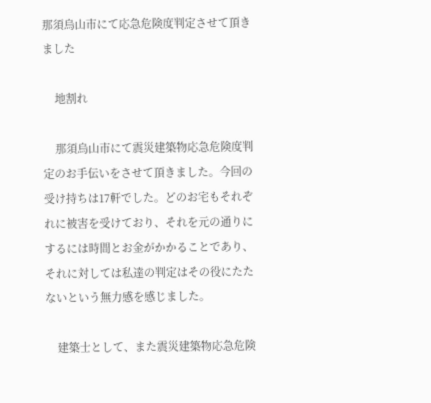那須烏山市にて応急危険度判定させて頂きました

    地割れ

    那須烏山市にて震災建築物応急危険度判定のお手伝いをさせて頂きました。今回の受け持ちは17軒でした。どのお宅もそれぞれに被害を受けており、それを元の通りにするには時間とお金がかかることであり、それに対しては私達の判定はその役にたたないという無力感を感じました。

    建築士として、また震災建築物応急危険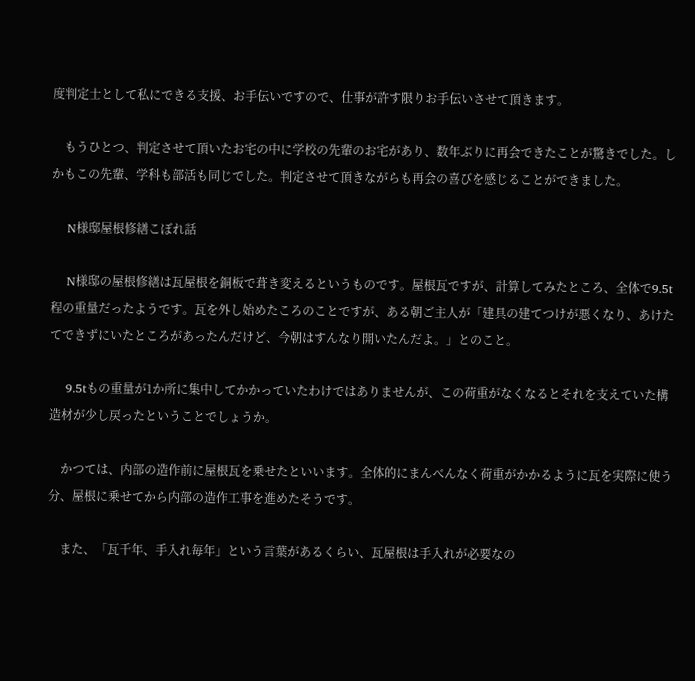度判定士として私にできる支援、お手伝いですので、仕事が許す限りお手伝いさせて頂きます。

    もうひとつ、判定させて頂いたお宅の中に学校の先輩のお宅があり、数年ぶりに再会できたことが驚きでした。しかもこの先輩、学科も部活も同じでした。判定させて頂きながらも再会の喜びを感じることができました。

    N様邸屋根修繕こぼれ話

    N様邸の屋根修繕は瓦屋根を銅板で葺き変えるというものです。屋根瓦ですが、計算してみたところ、全体で9.5t程の重量だったようです。瓦を外し始めたころのことですが、ある朝ご主人が「建具の建てつけが悪くなり、あけたてできずにいたところがあったんだけど、今朝はすんなり開いたんだよ。」とのこと。

    9.5tもの重量が1か所に集中してかかっていたわけではありませんが、この荷重がなくなるとそれを支えていた構造材が少し戻ったということでしょうか。

    かつては、内部の造作前に屋根瓦を乗せたといいます。全体的にまんべんなく荷重がかかるように瓦を実際に使う分、屋根に乗せてから内部の造作工事を進めたそうです。

    また、「瓦千年、手入れ毎年」という言葉があるくらい、瓦屋根は手入れが必要なの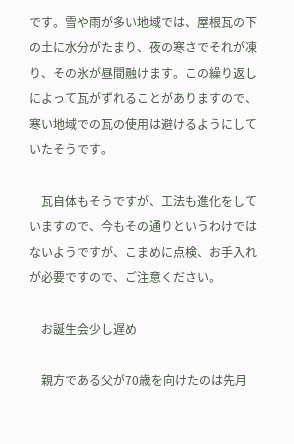です。雪や雨が多い地域では、屋根瓦の下の土に水分がたまり、夜の寒さでそれが凍り、その氷が昼間融けます。この繰り返しによって瓦がずれることがありますので、寒い地域での瓦の使用は避けるようにしていたそうです。

    瓦自体もそうですが、工法も進化をしていますので、今もその通りというわけではないようですが、こまめに点検、お手入れが必要ですので、ご注意ください。

    お誕生会少し遅め

    親方である父が70歳を向けたのは先月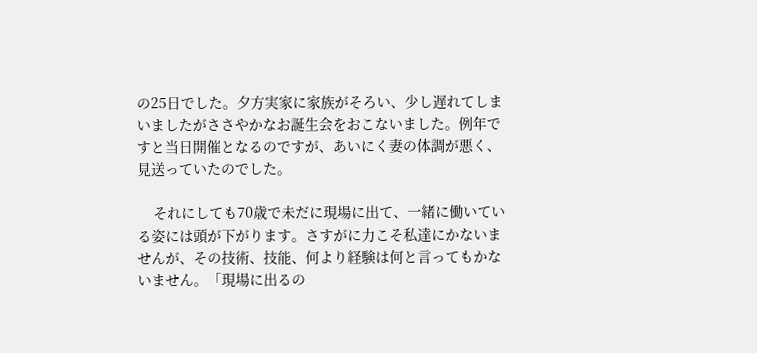の25日でした。夕方実家に家族がそろい、少し遅れてしまいましたがささやかなお誕生会をおこないました。例年ですと当日開催となるのですが、あいにく妻の体調が悪く、見送っていたのでした。

    それにしても70歳で未だに現場に出て、一緒に働いている姿には頭が下がります。さすがに力こそ私達にかないませんが、その技術、技能、何より経験は何と言ってもかないません。「現場に出るの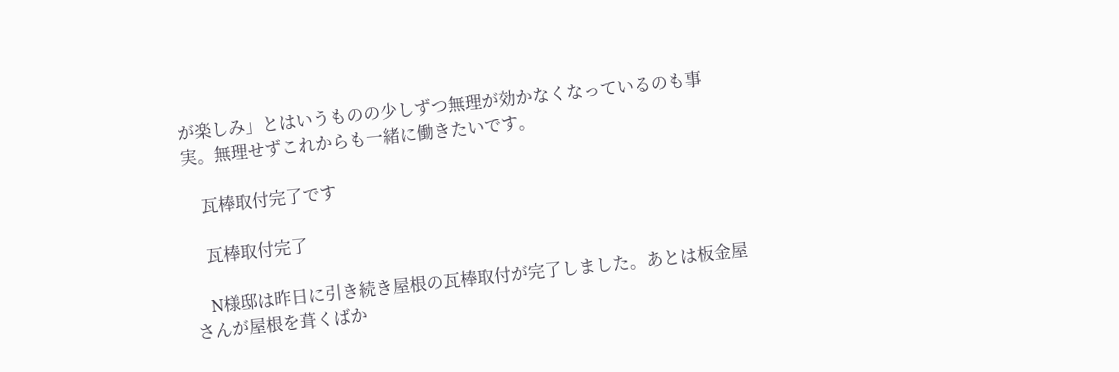が楽しみ」とはいうものの少しずつ無理が効かなくなっているのも事実。無理せずこれからも一緒に働きたいです。

    瓦棒取付完了です

    瓦棒取付完了

    N様邸は昨日に引き続き屋根の瓦棒取付が完了しました。あとは板金屋さんが屋根を葺くばか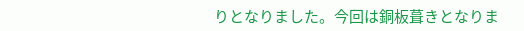りとなりました。今回は銅板葺きとなりま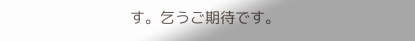す。乞うご期待です。